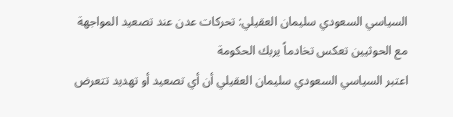السياسي السعودي سليمان العقيلي: تحركات عدن عند تصعيد المواجهة مع الحوثيين تعكس تخادماً يربك الحكومة
اعتبر السياسي السعودي سليمان العقيلي أن أي تصعيد أو تهديد تتعرض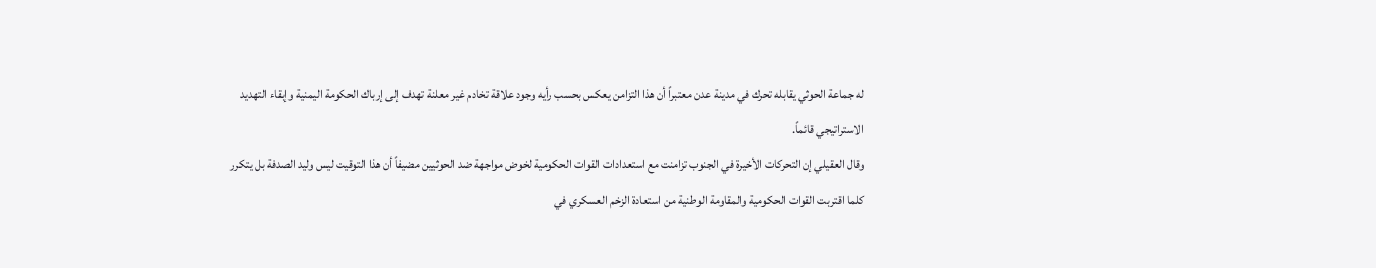له جماعة الحوثي يقابله تحرك في مدينة عدن معتبراً أن هذا التزامن يعكس بحسب رأيه وجود علاقة تخادم غير معلنة تهدف إلى إرباك الحكومة اليمنية وإبقاء التهديد الاستراتيجي قائماً.
وقال العقيلي إن التحركات الأخيرة في الجنوب تزامنت مع استعدادات القوات الحكومية لخوض مواجهة ضد الحوثيين مضيفاً أن هذا التوقيت ليس وليد الصدفة بل يتكرر كلما اقتربت القوات الحكومية والمقاومة الوطنية من استعادة الزخم العسكري في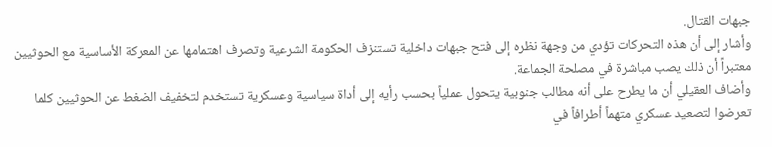جبهات القتال.
وأشار إلى أن هذه التحركات تؤدي من وجهة نظره إلى فتح جبهات داخلية تستنزف الحكومة الشرعية وتصرف اهتمامها عن المعركة الأساسية مع الحوثيين معتبراً أن ذلك يصب مباشرة في مصلحة الجماعة.
وأضاف العقيلي أن ما يطرح على أنه مطالب جنوبية يتحول عملياً بحسب رأيه إلى أداة سياسية وعسكرية تستخدم لتخفيف الضغط عن الحوثيين كلما تعرضوا لتصعيد عسكري متهماً أطرافاً في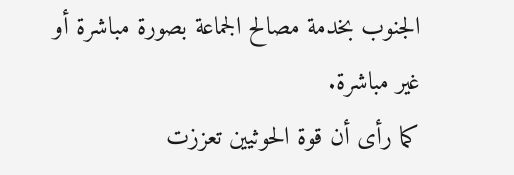الجنوب بخدمة مصالح الجماعة بصورة مباشرة أو غير مباشرة.
كما رأى أن قوة الحوثيين تعززت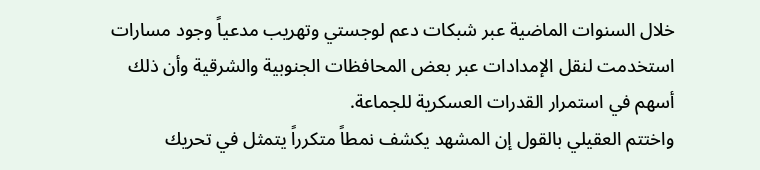خلال السنوات الماضية عبر شبكات دعم لوجستي وتهريب مدعياً وجود مسارات استخدمت لنقل الإمدادات عبر بعض المحافظات الجنوبية والشرقية وأن ذلك أسهم في استمرار القدرات العسكرية للجماعة.
واختتم العقيلي بالقول إن المشهد يكشف نمطاً متكرراً يتمثل في تحريك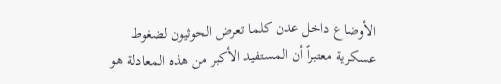الأوضاع داخل عدن كلما تعرض الحوثيون لضغوط عسكرية معتبراً أن المستفيد الأكبر من هذه المعادلة هو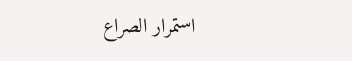استمرار الصراع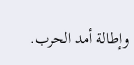وإطالة أمد الحرب.